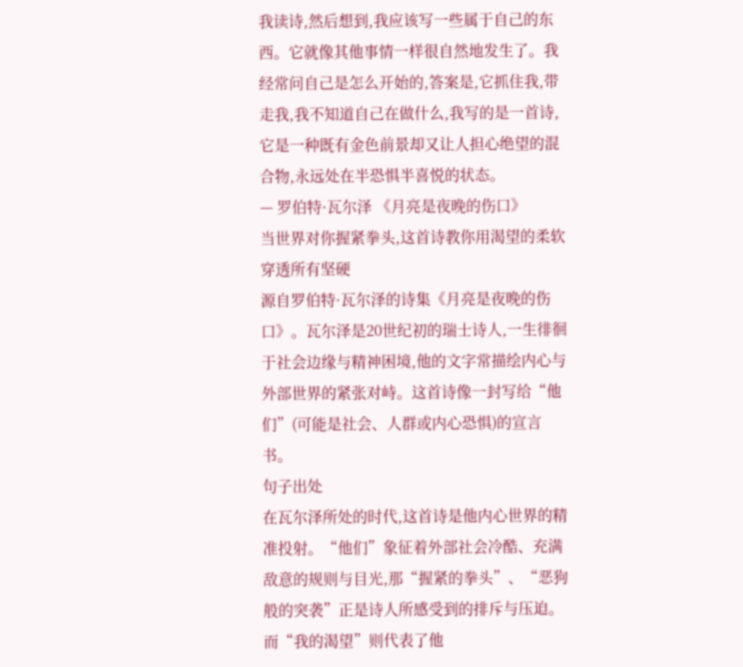我读诗,然后想到,我应该写一些属于自己的东西。它就像其他事情一样很自然地发生了。我经常问自己是怎么开始的,答案是,它抓住我,带走我,我不知道自己在做什么,我写的是一首诗,它是一种既有金色前景却又让人担心绝望的混合物,永远处在半恐惧半喜悦的状态。
— 罗伯特·瓦尔泽 《月亮是夜晚的伤口》
当世界对你握紧拳头,这首诗教你用渴望的柔软穿透所有坚硬
源自罗伯特·瓦尔泽的诗集《月亮是夜晚的伤口》。瓦尔泽是20世纪初的瑞士诗人,一生徘徊于社会边缘与精神困境,他的文字常描绘内心与外部世界的紧张对峙。这首诗像一封写给“他们”(可能是社会、人群或内心恐惧)的宣言书。
句子出处
在瓦尔泽所处的时代,这首诗是他内心世界的精准投射。“他们”象征着外部社会冷酷、充满敌意的规则与目光,那“握紧的拳头”、“恶狗般的突袭”正是诗人所感受到的排斥与压迫。而“我的渴望”则代表了他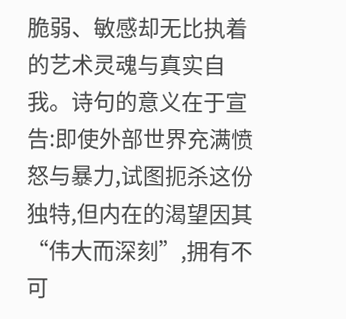脆弱、敏感却无比执着的艺术灵魂与真实自我。诗句的意义在于宣告:即使外部世界充满愤怒与暴力,试图扼杀这份独特,但内在的渴望因其“伟大而深刻”,拥有不可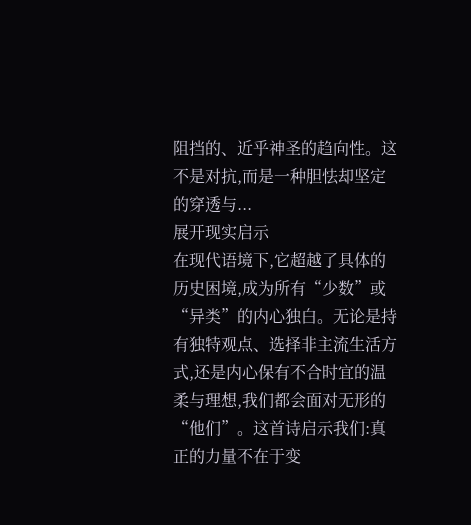阻挡的、近乎神圣的趋向性。这不是对抗,而是一种胆怯却坚定的穿透与...
展开现实启示
在现代语境下,它超越了具体的历史困境,成为所有“少数”或“异类”的内心独白。无论是持有独特观点、选择非主流生活方式,还是内心保有不合时宜的温柔与理想,我们都会面对无形的“他们”。这首诗启示我们:真正的力量不在于变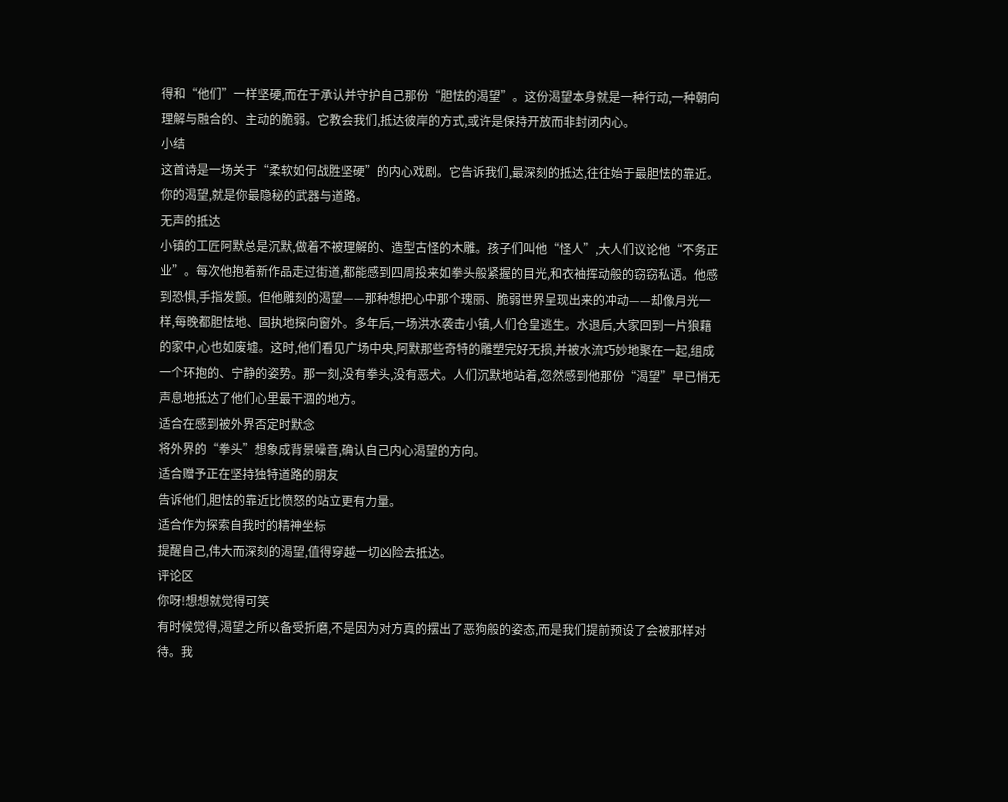得和“他们”一样坚硬,而在于承认并守护自己那份“胆怯的渴望”。这份渴望本身就是一种行动,一种朝向理解与融合的、主动的脆弱。它教会我们,抵达彼岸的方式,或许是保持开放而非封闭内心。
小结
这首诗是一场关于“柔软如何战胜坚硬”的内心戏剧。它告诉我们,最深刻的抵达,往往始于最胆怯的靠近。你的渴望,就是你最隐秘的武器与道路。
无声的抵达
小镇的工匠阿默总是沉默,做着不被理解的、造型古怪的木雕。孩子们叫他“怪人”,大人们议论他“不务正业”。每次他抱着新作品走过街道,都能感到四周投来如拳头般紧握的目光,和衣袖挥动般的窃窃私语。他感到恐惧,手指发颤。但他雕刻的渴望——那种想把心中那个瑰丽、脆弱世界呈现出来的冲动——却像月光一样,每晚都胆怯地、固执地探向窗外。多年后,一场洪水袭击小镇,人们仓皇逃生。水退后,大家回到一片狼藉的家中,心也如废墟。这时,他们看见广场中央,阿默那些奇特的雕塑完好无损,并被水流巧妙地聚在一起,组成一个环抱的、宁静的姿势。那一刻,没有拳头,没有恶犬。人们沉默地站着,忽然感到他那份“渴望”早已悄无声息地抵达了他们心里最干涸的地方。
适合在感到被外界否定时默念
将外界的“拳头”想象成背景噪音,确认自己内心渴望的方向。
适合赠予正在坚持独特道路的朋友
告诉他们,胆怯的靠近比愤怒的站立更有力量。
适合作为探索自我时的精神坐标
提醒自己,伟大而深刻的渴望,值得穿越一切凶险去抵达。
评论区
你呀!想想就觉得可笑
有时候觉得,渴望之所以备受折磨,不是因为对方真的摆出了恶狗般的姿态,而是我们提前预设了会被那样对待。我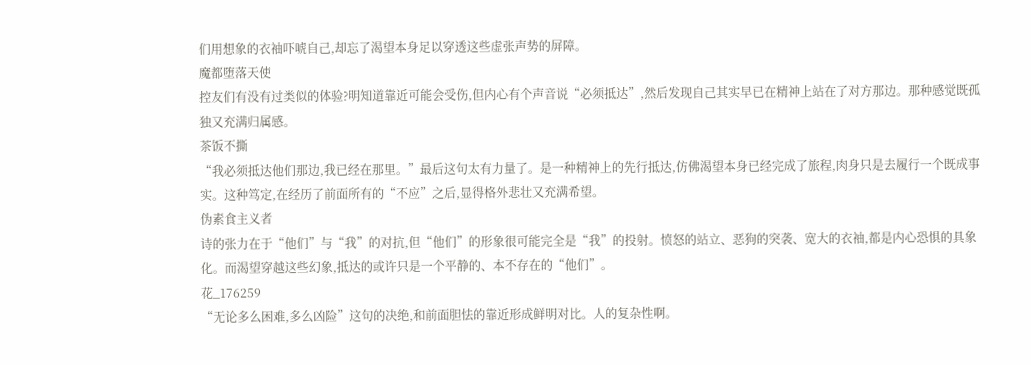们用想象的衣袖吓唬自己,却忘了渴望本身足以穿透这些虚张声势的屏障。
魔都堕落天使
控友们有没有过类似的体验?明知道靠近可能会受伤,但内心有个声音说“必须抵达”,然后发现自己其实早已在精神上站在了对方那边。那种感觉既孤独又充满归属感。
茶饭不撕
“我必须抵达他们那边,我已经在那里。”最后这句太有力量了。是一种精神上的先行抵达,仿佛渴望本身已经完成了旅程,肉身只是去履行一个既成事实。这种笃定,在经历了前面所有的“不应”之后,显得格外悲壮又充满希望。
伪素食主义者
诗的张力在于“他们”与“我”的对抗,但“他们”的形象很可能完全是“我”的投射。愤怒的站立、恶狗的突袭、宽大的衣袖,都是内心恐惧的具象化。而渴望穿越这些幻象,抵达的或许只是一个平静的、本不存在的“他们”。
花_176259
“无论多么困难,多么凶险”这句的决绝,和前面胆怯的靠近形成鲜明对比。人的复杂性啊。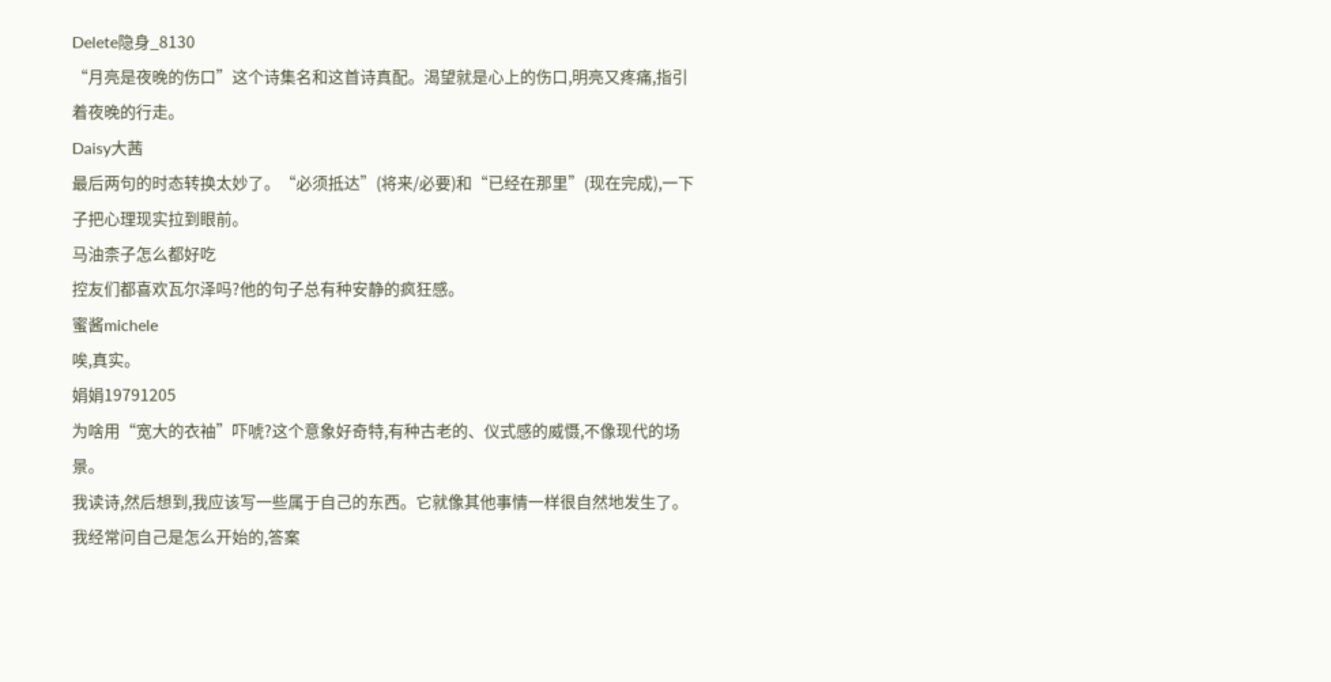Delete隐身_8130
“月亮是夜晚的伤口”这个诗集名和这首诗真配。渴望就是心上的伤口,明亮又疼痛,指引着夜晚的行走。
Daisy大茜
最后两句的时态转换太妙了。“必须抵达”(将来/必要)和“已经在那里”(现在完成),一下子把心理现实拉到眼前。
马油柰子怎么都好吃
控友们都喜欢瓦尔泽吗?他的句子总有种安静的疯狂感。
蜜酱michele
唉,真实。
娟娟19791205
为啥用“宽大的衣袖”吓唬?这个意象好奇特,有种古老的、仪式感的威慑,不像现代的场景。
我读诗,然后想到,我应该写一些属于自己的东西。它就像其他事情一样很自然地发生了。我经常问自己是怎么开始的,答案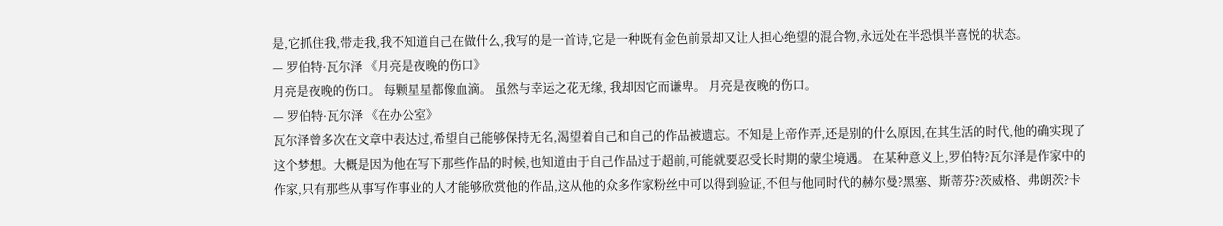是,它抓住我,带走我,我不知道自己在做什么,我写的是一首诗,它是一种既有金色前景却又让人担心绝望的混合物,永远处在半恐惧半喜悦的状态。
— 罗伯特·瓦尔泽 《月亮是夜晚的伤口》
月亮是夜晚的伤口。 每颗星星都像血滴。 虽然与幸运之花无缘, 我却因它而谦卑。 月亮是夜晚的伤口。
— 罗伯特·瓦尔泽 《在办公室》
瓦尔泽曾多次在文章中表达过,希望自己能够保持无名,渴望着自己和自己的作品被遗忘。不知是上帝作弄,还是别的什么原因,在其生活的时代,他的确实现了这个梦想。大概是因为他在写下那些作品的时候,也知道由于自己作品过于超前,可能就要忍受长时期的蒙尘境遇。 在某种意义上,罗伯特?瓦尔泽是作家中的作家,只有那些从事写作事业的人才能够欣赏他的作品,这从他的众多作家粉丝中可以得到验证,不但与他同时代的赫尔曼?黑塞、斯蒂芬?茨威格、弗朗茨?卡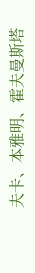夫卡、本雅明、霍夫曼斯塔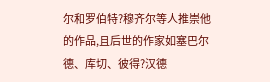尔和罗伯特?穆齐尔等人推崇他的作品,且后世的作家如塞巴尔德、库切、彼得?汉德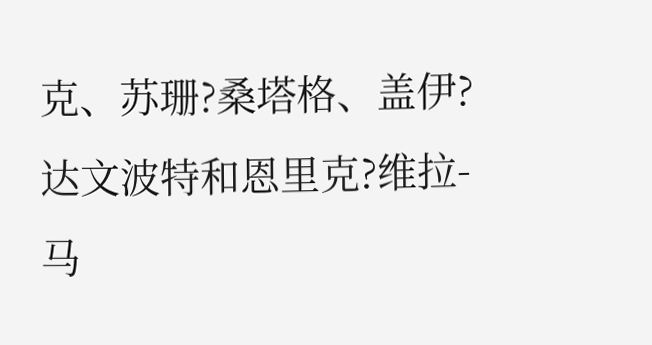克、苏珊?桑塔格、盖伊?达文波特和恩里克?维拉-马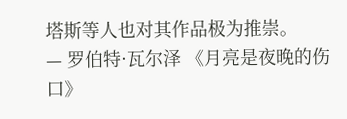塔斯等人也对其作品极为推崇。
— 罗伯特·瓦尔泽 《月亮是夜晚的伤口》